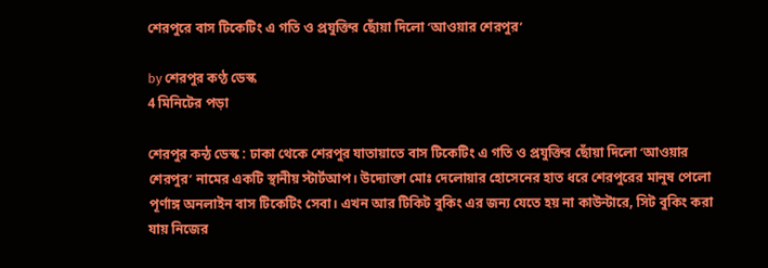শেরপুরে বাস টিকেটিং এ গতি ও প্রযুক্তির ছোঁয়া দিলো ‘আওয়ার শেরপুর’

by শেরপুর কণ্ঠ ডেস্ক
4 মিনিটের পড়া

শেরপুর কন্ঠ ডেস্ক : ঢাকা থেকে শেরপুর যাতায়াতে বাস টিকেটিং এ গতি ও প্রযুক্তির ছোঁয়া দিলো ‘আওয়ার শেরপুর’ নামের একটি স্থানীয় স্টার্টআপ। উদ্যোক্তা মোঃ দেলোয়ার হোসেনের হাত ধরে শেরপুরের মানুষ পেলো পূর্ণাঙ্গ অনলাইন বাস টিকেটিং সেবা। এখন আর টিকিট বুকিং এর জন্য যেতে হয় না কাউন্টারে, সিট বুকিং করা যায় নিজের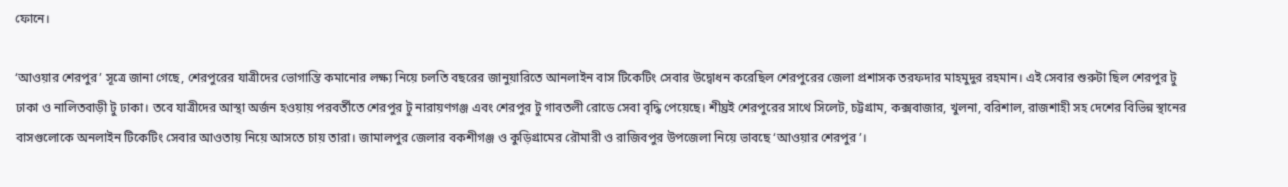ফোনে।

‘আওয়ার শেরপুর’ সূত্রে জানা গেছে, শেরপুরের যাত্রীদের ভোগান্তি কমানোর লক্ষ্য নিয়ে চলতি বছরের জানুয়ারিতে আনলাইন বাস টিকেটিং সেবার উদ্বোধন করেছিল শেরপুরের জেলা প্রশাসক তরফদার মাহমুদুর রহমান। এই সেবার শুরুটা ছিল শেরপুর টু ঢাকা ও নালিতবাড়ী টু ঢাকা। তবে যাত্রীদের আস্থা অর্জন হওয়ায় পরবর্তীতে শেরপুর টু নারায়ণগঞ্জ এবং শেরপুর টু গাবতলী রোডে সেবা বৃদ্ধি পেয়েছে। শীঘ্রই শেরপুরের সাথে সিলেট, চট্টগ্রাম, কক্সবাজার, খুলনা, বরিশাল, রাজশাহী সহ দেশের বিভিন্ন স্থানের বাসগুলোকে অনলাইন টিকেটিং সেবার আওতায় নিয়ে আসতে চায় তারা। জামালপুর জেলার বকশীগঞ্জ ও কুড়িগ্রামের রৌমারী ও রাজিবপুর উপজেলা নিয়ে ভাবছে ‘আওয়ার শেরপুর’।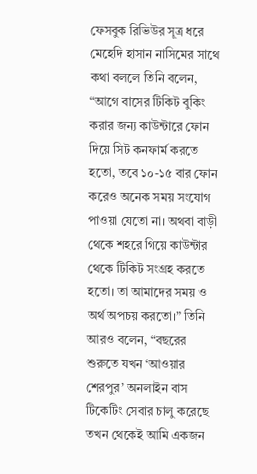ফেসবুক রিভিউর সূত্র ধরে মেহেদি হাসান নাসিমের সাথে কথা বললে তিনি বলেন, “আগে বাসের টিকিট বুকিং করার জন্য কাউন্টারে ফোন দিয়ে সিট কনফার্ম করতে হতো, তবে ১০-১৫ বার ফোন করেও অনেক সময় সংযোগ পাওয়া যেতো না। অথবা বাড়ী থেকে শহরে গিয়ে কাউন্টার থেকে টিকিট সংগ্রহ করতে হতো। তা আমাদের সময় ও অর্থ অপচয় করতো।” তিনি আরও বলেন, “বছরের শুরুতে যখন ‘আওয়ার শেরপুর’ অনলাইন বাস টিকেটিং সেবার চালু করেছে তখন থেকেই আমি একজন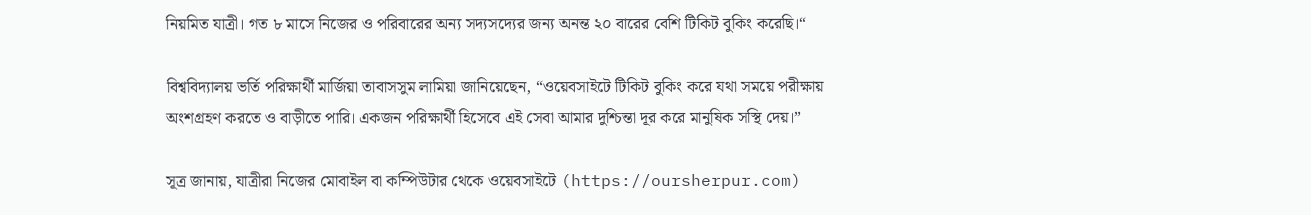নিয়মিত যাত্রী। গত ৮ মাসে নিজের ও পরিবারের অন্য সদ্যসদ্যের জন্য অনন্ত ২০ বারের বেশি টিকিট বুকিং করেছি।“

বিশ্ববিদ্যালয় ভর্তি পরিক্ষার্থী মার্জিয়া তাবাসসুম লামিয়া জানিয়েছেন, “ওয়েবসাইটে টিকিট বুকিং করে যথা সময়ে পরীক্ষায় অংশগ্রহণ করতে ও বাড়ীতে পারি। একজন পরিক্ষার্থী হিসেবে এই সেবা আমার দুশ্চিন্তা দূর করে মানুষিক সস্থি দেয়।”

সূত্র জানায়, যাত্রীরা নিজের মোবাইল বা কম্পিউটার থেকে ওয়েবসাইটে (https://oursherpur.com)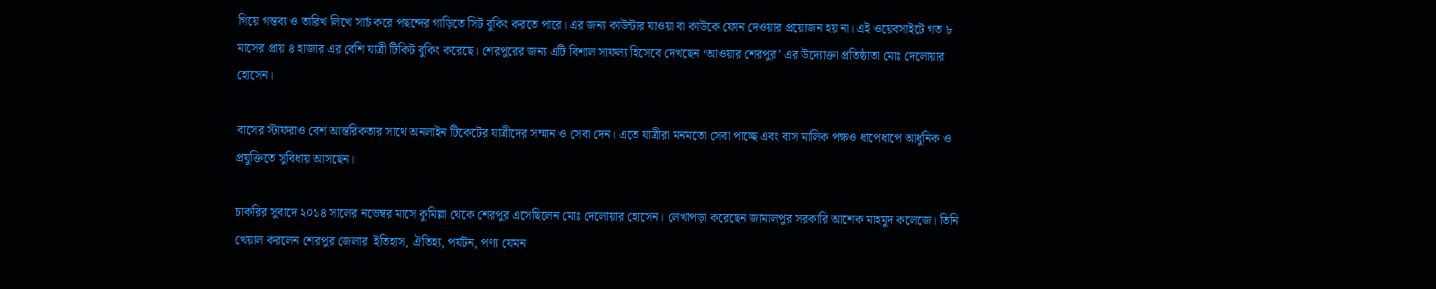গিয়ে গন্তব্য ও তারিখ লিখে সার্চ করে পছন্দের গাড়িতে সিট বুকিং করতে পারে। এর জন্য কাউন্টার যাওয়া বা কাউকে ফোন দেওয়ার প্রয়োজন হয় না। এই ওয়েবসাইটে গত ৮ মাসের প্রায় ৪ হাজার এর বেশি যাত্রী টিকিট বুকিং করেছে। শেরপুরের জন্য এটি বিশাল সাফল্য হিসেবে দেখছেন ‘আওয়ার শেরপুর’ এর উদ্যোক্তা প্রতিষ্ঠাতা মোঃ দেলোয়ার হোসেন।

বাসের স্টাফরাও বেশ আন্তরিকতার সাথে অনলাইন টিকেটের যাত্রীদের সম্মান ও সেবা দেন। এতে যাত্রীরা মনমতো সেবা পাচ্ছে এবং বাস মালিক পক্ষও ধাপেধাপে আধুনিক ও প্রযুক্তিতে সুবিধায় আসছেন।

চাকরির সুবাদে ২০১৪ সালের নভেম্বর মাসে কুমিল্লা থেকে শেরপুর এসেছিলেন মোঃ দেলোয়ার হোসেন। লেখাপড়া করেছেন জামালপুর সরকারি আশেক মাহমুদ কলেজে। তিনি খেয়াল করলেন শেরপুর জেলার  ইতিহাস, ঐতিহ্য, পর্যটন, পণ্য যেমন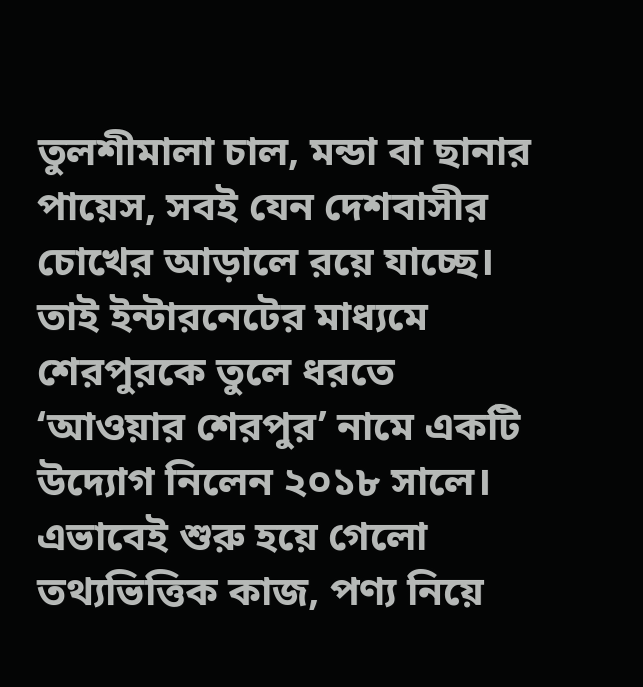তুলশীমালা চাল, মন্ডা বা ছানার পায়েস, সবই যেন দেশবাসীর চোখের আড়ালে রয়ে যাচ্ছে। তাই ইন্টারনেটের মাধ্যমে শেরপুরকে তুলে ধরতে ‘আওয়ার শেরপুর’ নামে একটি উদ্যোগ নিলেন ২০১৮ সালে। এভাবেই শুরু হয়ে গেলো তথ্যভিত্তিক কাজ, পণ্য নিয়ে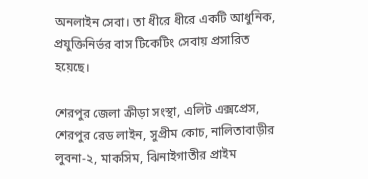অনলাইন সেবা। তা ধীরে ধীরে একটি আধুনিক, প্রযুক্তিনির্ভর বাস টিকেটিং সেবায় প্রসারিত হয়েছে।

শেরপুর জেলা ক্রীড়া সংস্থা, এলিট এক্সপ্রেস, শেরপুর রেড লাইন, সুপ্রীম কোচ, নালিতাবাড়ীর লুবনা-২, মাকসিম, ঝিনাইগাতীর প্রাইম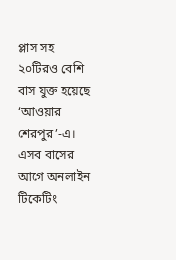প্লাস সহ ২০টিরও বেশি বাস যুক্ত হয়েছে ‘আওয়ার শেরপুর’-এ। এসব বাসের আগে অনলাইন টিকেটিং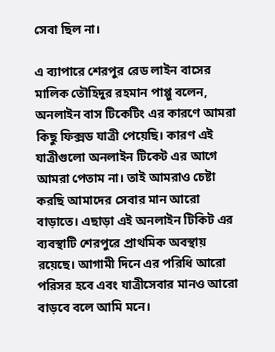সেবা ছিল না।

এ ব্যাপারে শেরপুর রেড লাইন বাসের মালিক তৌহিদুর রহমান পাপ্পু বলেন, অনলাইন বাস টিকেটিং এর কারণে আমরা কিছু ফিক্সড যাত্রী পেয়েছি। কারণ এই যাত্রীগুলো অনলাইন টিকেট এর আগে আমরা পেতাম না। তাই আমরাও চেষ্টা করছি আমাদের সেবার মান আরো বাড়াতে। এছাড়া এই অনলাইন টিকিট এর ব্যবস্থাটি শেরপুরে প্রাথমিক অবস্থায় রয়েছে। আগামী দিনে এর পরিধি আরো পরিসর হবে এবং যাত্রীসেবার মানও আরো বাড়বে বলে আমি মনে।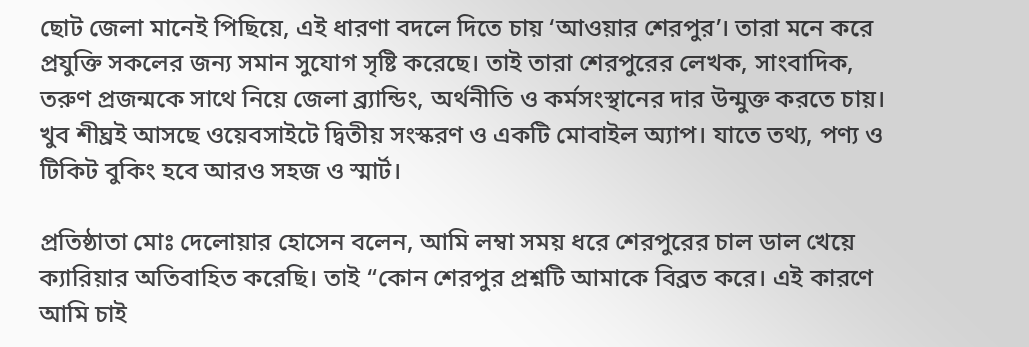ছোট জেলা মানেই পিছিয়ে, এই ধারণা বদলে দিতে চায় ‘আওয়ার শেরপুর’। তারা মনে করে প্রযুক্তি সকলের জন্য সমান সুযোগ সৃষ্টি করেছে। তাই তারা শেরপুরের লেখক, সাংবাদিক, তরুণ প্রজন্মকে সাথে নিয়ে জেলা ব্র্যান্ডিং, অর্থনীতি ও কর্মসংস্থানের দার উন্মুক্ত করতে চায়। খুব শীঘ্রই আসছে ওয়েবসাইটে দ্বিতীয় সংস্করণ ও একটি মোবাইল অ্যাপ। যাতে তথ্য, পণ্য ও টিকিট বুকিং হবে আরও সহজ ও স্মার্ট।

প্রতিষ্ঠাতা মোঃ দেলোয়ার হোসেন বলেন, আমি লম্বা সময় ধরে শেরপুরের চাল ডাল খেয়ে ক্যারিয়ার অতিবাহিত করেছি। তাই “কোন শেরপুর প্রশ্নটি আমাকে বিব্রত করে। এই কারণে আমি চাই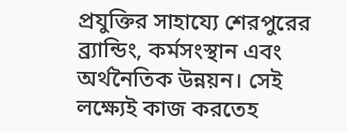প্রযুক্তির সাহায্যে শেরপুরের ব্র্যান্ডিং, কর্মসংস্থান এবং অর্থনৈতিক উন্নয়ন। সেই লক্ষ্যেই কাজ করতেহ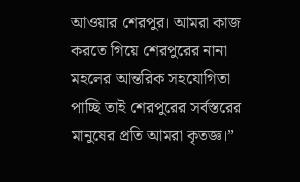আওয়ার শেরপুর। আমরা কাজ করতে গিয়ে শেরপুরের নানা মহলের আন্তরিক সহযোগিতা পাচ্ছি তাই শেরপুরের সর্বস্তরের মানুষের প্রতি আমরা কৃতজ্ঞ।”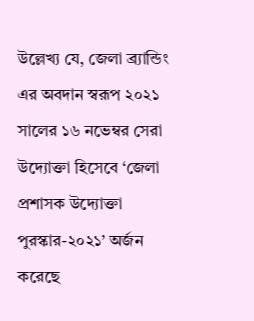উল্লেখ্য যে, জেলা ব্র্যান্ডিং এর অবদান স্বরূপ ২০২১ সালের ১৬ নভেম্বর সেরা উদ্যোক্তা হিসেবে ‘জেলা প্রশাসক উদ্যোক্তা পুরস্কার-২০২১’ অর্জন করেছে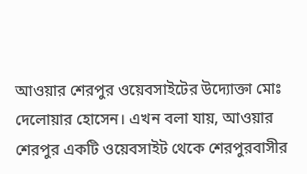আওয়ার শেরপুর ওয়েবসাইটের উদ্যোক্তা মোঃ দেলোয়ার হোসেন। এখন বলা যায়, আওয়ার শেরপুর একটি ওয়েবসাইট থেকে শেরপুরবাসীর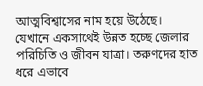আত্মবিশ্বাসের নাম হয়ে উঠেছে। যেখানে একসাথেই উন্নত হচ্ছে জেলার পরিচিতি ও জীবন যাত্রা। তরুণদের হাত ধরে এভাবে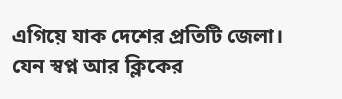এগিয়ে যাক দেশের প্রতিটি জেলা। যেন স্বপ্ন আর ক্লিকের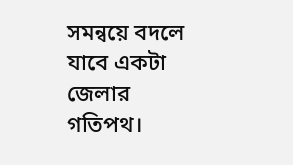সমন্বয়ে বদলে যাবে একটা জেলার গতিপথ।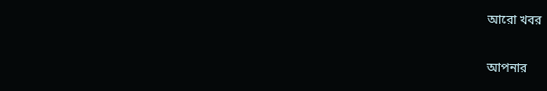আরো খবর

আপনার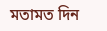মতামত দিন